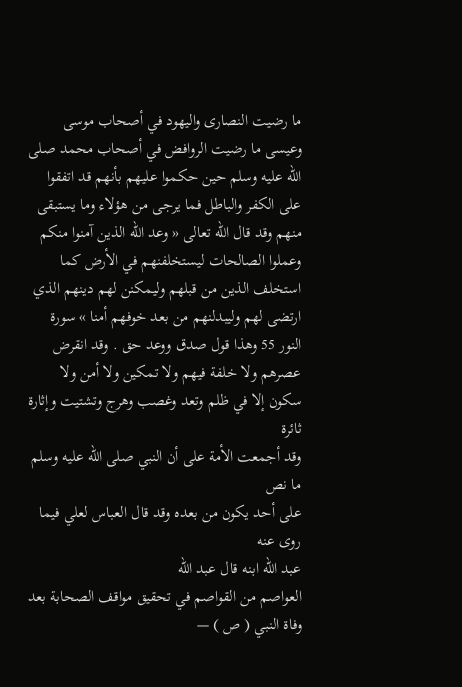ما رضيت النصارى واليهود في أصحاب موسى وعيسى ما رضيت الروافض في أصحاب محمد صلى الله عليه وسلم حين حكموا عليهم بأنهم قد اتفقوا على الكفر والباطل فما يرجى من هؤلاء وما يستبقى منهم وقد قال الله تعالى « وعد الله الذين آمنوا منكم وعملوا الصالحات ليستخلفنهم في الأرض كما استخلف الذين من قبلهم وليمكنن لهم دينهم الذي ارتضى لهم وليبدلنهم من بعد خوفهم أمنا » سورة النور 55 وهذا قول صدق ووعد حق . وقد انقرض عصرهم ولا خلفة فيهم ولا تمكين ولا أمن ولا سكون إلا في ظلم وتعد وغصب وهرج وتشتيت وإثارة ثائرة
وقد أجمعت الأمة على أن النبي صلى الله عليه وسلم ما نص
على أحد يكون من بعده وقد قال العباس لعلي فيما روى عنه
عبد الله ابنه قال عبد الله
العواصم من القواصم في تحقيق مواقف الصحابة بعد وفاة النبي ( ص ) —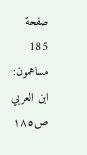صفحة 185
مساهمون: ابن العربي
ص١٨٥